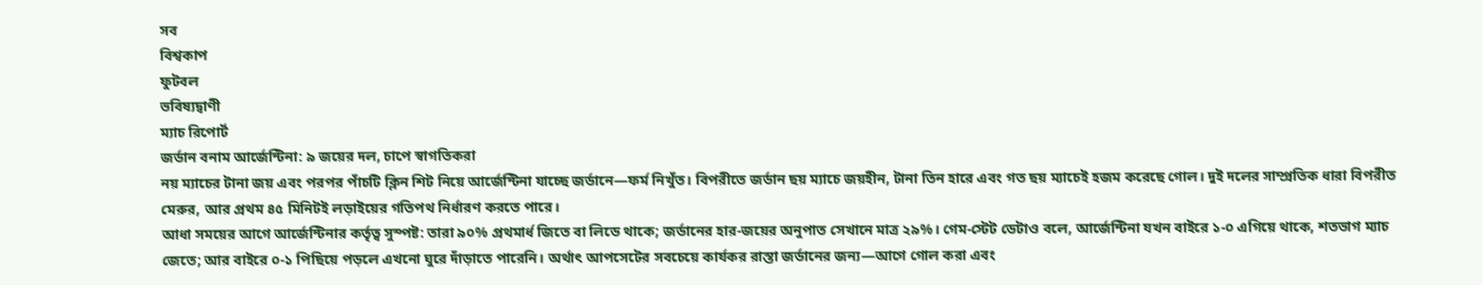সব
বিশ্বকাপ
ফুটবল
ভবিষ্যদ্বাণী
ম্যাচ রিপোর্ট
জর্ডান বনাম আর্জেন্টিনা: ৯ জয়ের দল, চাপে স্বাগতিকরা
নয় ম্যাচের টানা জয় এবং পরপর পাঁচটি ক্লিন শিট নিয়ে আর্জেন্টিনা যাচ্ছে জর্ডানে—ফর্ম নিখুঁত। বিপরীতে জর্ডান ছয় ম্যাচে জয়হীন, টানা তিন হারে এবং গত ছয় ম্যাচেই হজম করেছে গোল। দুই দলের সাম্প্রতিক ধারা বিপরীত মেরুর, আর প্রথম ৪৫ মিনিটই লড়াইয়ের গতিপথ নির্ধারণ করতে পারে।
আধা সময়ের আগে আর্জেন্টিনার কর্তৃত্ব সুস্পষ্ট: তারা ৯০% প্রথমার্ধ জিতে বা লিডে থাকে; জর্ডানের হার-জয়ের অনুপাত সেখানে মাত্র ২৯%। গেম-স্টেট ডেটাও বলে, আর্জেন্টিনা যখন বাইরে ১-০ এগিয়ে থাকে, শতভাগ ম্যাচ জেতে; আর বাইরে ০-১ পিছিয়ে পড়লে এখনো ঘুরে দাঁড়াতে পারেনি। অর্থাৎ আপসেটের সবচেয়ে কার্যকর রাস্তা জর্ডানের জন্য—আগে গোল করা এবং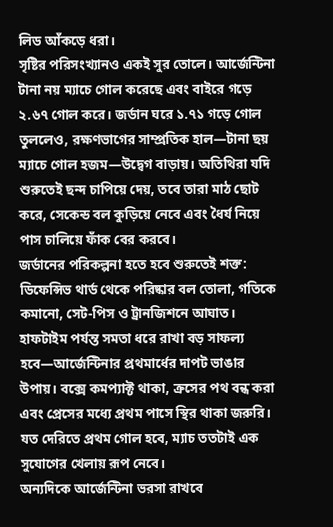লিড আঁকড়ে ধরা।
সৃষ্টির পরিসংখ্যানও একই সুর তোলে। আর্জেন্টিনা টানা নয় ম্যাচে গোল করেছে এবং বাইরে গড়ে ২.৬৭ গোল করে। জর্ডান ঘরে ১.৭১ গড়ে গোল তুললেও, রক্ষণভাগের সাম্প্রতিক হাল—টানা ছয় ম্যাচে গোল হজম—উদ্বেগ বাড়ায়। অতিথিরা যদি শুরুতেই ছন্দ চাপিয়ে দেয়, তবে তারা মাঠ ছোট করে, সেকেন্ড বল কুড়িয়ে নেবে এবং ধৈর্য নিয়ে পাস চালিয়ে ফাঁক বের করবে।
জর্ডানের পরিকল্পনা হতে হবে শুরুতেই শক্ত: ডিফেন্সিভ থার্ড থেকে পরিষ্কার বল তোলা, গতিকে কমানো, সেট-পিস ও ট্রানজিশনে আঘাত। হাফটাইম পর্যন্ত সমতা ধরে রাখা বড় সাফল্য হবে—আর্জেন্টিনার প্রথমার্ধের দাপট ভাঙার উপায়। বক্সে কমপ্যাক্ট থাকা, ক্রসের পথ বন্ধ করা এবং প্রেসের মধ্যে প্রথম পাসে স্থির থাকা জরুরি। যত দেরিতে প্রথম গোল হবে, ম্যাচ ততটাই এক সুযোগের খেলায় রূপ নেবে।
অন্যদিকে আর্জেন্টিনা ভরসা রাখবে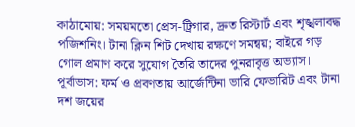কাঠামোয়: সময়মতো প্রেস-ট্রিগার, দ্রুত রিস্টার্ট এবং শৃঙ্খলাবদ্ধ পজিশনিং। টানা ক্লিন শিট দেখায় রক্ষণে সমন্বয়; বাইরে গড় গোল প্রমাণ করে সুযোগ তৈরি তাদের পুনরাবৃত্ত অভ্যাস।
পূর্বাভাস: ফর্ম ও প্রবণতায় আর্জেন্টিনা ভারি ফেভারিট এবং টানা দশ জয়ের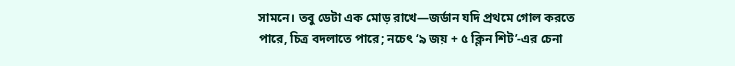সামনে। তবু ডেটা এক মোড় রাখে—জর্ডান যদি প্রথমে গোল করতে পারে, চিত্র বদলাতে পারে; নচেৎ ‘৯ জয় + ৫ ক্লিন শিট’-এর চেনা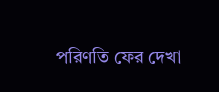পরিণতি ফের দেখা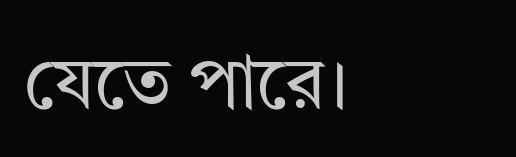যেতে পারে।